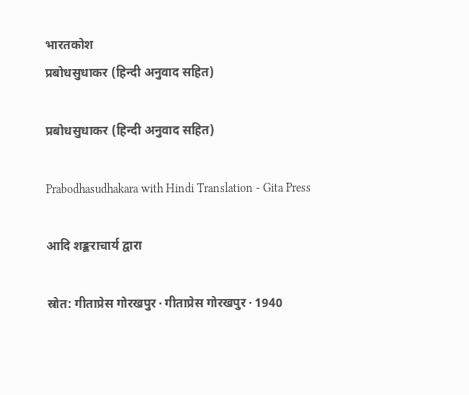भारतकोश
प्रबोधसुधाकर (हिन्दी अनुवाद सहित)

प्रबोधसुधाकर (हिन्दी अनुवाद सहित)

Prabodhasudhakara with Hindi Translation - Gita Press

आदि शङ्कराचार्य द्वारा

स्रोत: गीताप्रेस गोरखपुर · गीताप्रेस गोरखपुर · 1940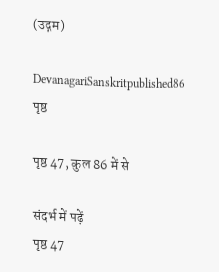(उद्गम)

DevanagariSanskritpublished86 पृष्ठ

पृष्ठ 47, कुल 86 में से

संदर्भ में पढ़ें
पृष्ठ 47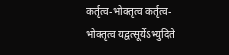कर्तृत्व-भोक्तृत्व कर्तृत्व-भोक्तृत्व यद्वत्सूर्येऽभ्युदिते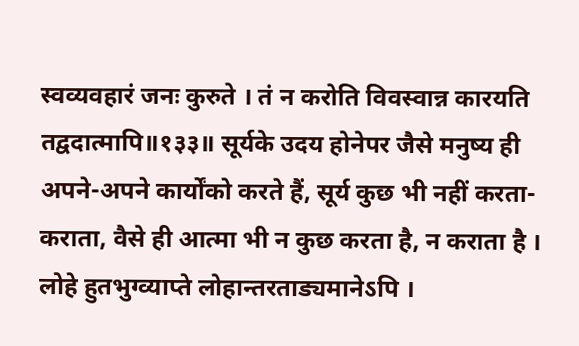स्वव्यवहारं जनः कुरुते । तं न करोति विवस्वान्न कारयति तद्वदात्मापि॥१३३॥ सूर्यके उदय होनेपर जैसे मनुष्य ही अपने-अपने कार्योंको करते हैं, सूर्य कुछ भी नहीं करता-कराता, वैसे ही आत्मा भी न कुछ करता है, न कराता है । लोहे हुतभुग्व्याप्ते लोहान्तरताड्यमानेऽपि ।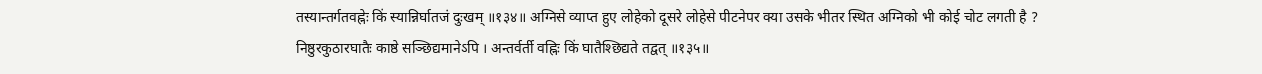तस्यान्तर्गतवह्नेः किं स्यान्निर्घातजं दुःखम् ॥१३४॥ अग्निसे व्याप्त हुए लोहेको दूसरे लोहेसे पीटनेपर क्या उसके भीतर स्थित अग्निको भी कोई चोट लगती है ? निष्ठुरकुठारघातैः काष्ठे सञ्छिद्यमानेऽपि । अन्तर्वर्ती वह्निः किं घातैश्छिद्यते तद्वत् ॥१३५॥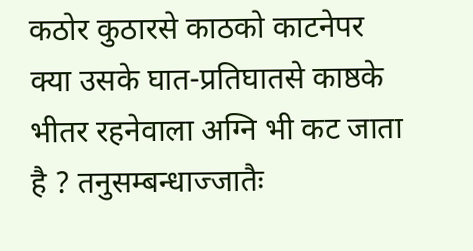कठोर कुठारसे काठको काटनेपर क्या उसके घात-प्रतिघातसे काष्ठके भीतर रहनेवाला अग्नि भी कट जाता है ? तनुसम्बन्धाज्जातैः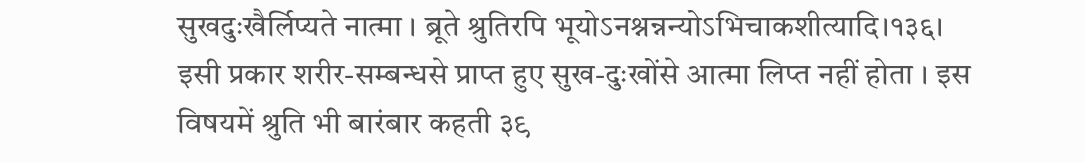सुखदुःखैर्लिप्यते नात्मा । ब्रूते श्रुतिरपि भूयोऽनश्नन्नन्योऽभिचाकशीत्यादि।१३६। इसी प्रकार शरीर-सम्बन्धसे प्राप्त हुए सुख-दुःखोंसे आत्मा लिप्त नहीं होता । इस विषयमें श्रुति भी बारंबार कहती ३९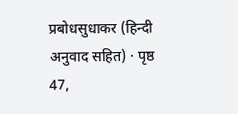प्रबोधसुधाकर (हिन्दी अनुवाद सहित) · पृष्ठ 47,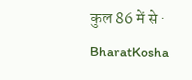कुल 86 में से · BharatKosha